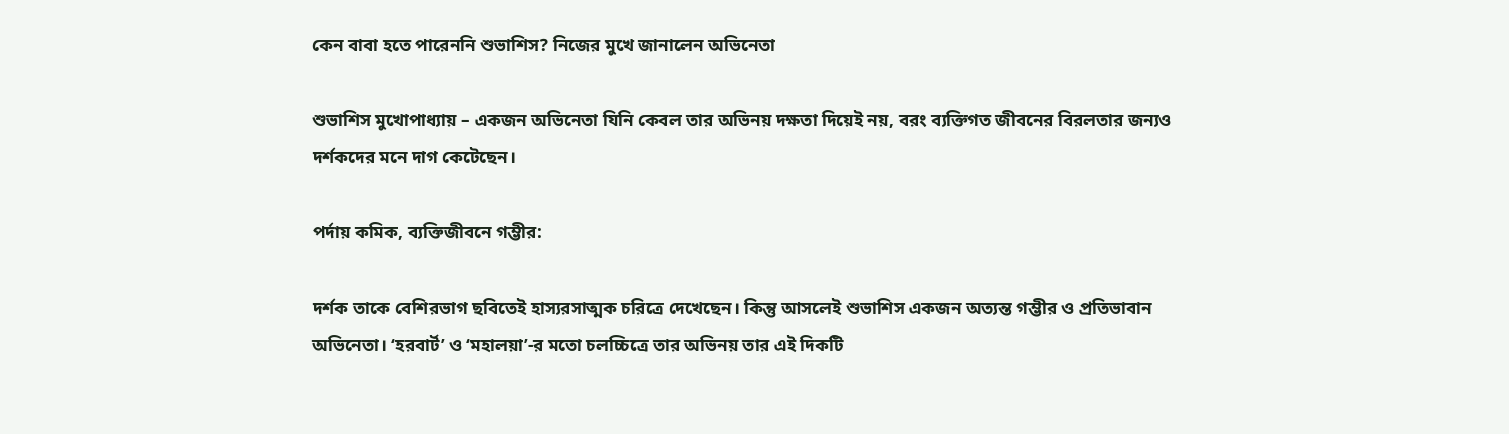কেন বাবা হতে পারেননি শুভাশিস? নিজের মুখে জানালেন অভিনেতা

শুভাশিস মুখোপাধ্যায় – একজন অভিনেতা যিনি কেবল তার অভিনয় দক্ষতা দিয়েই নয়, বরং ব্যক্তিগত জীবনের বিরলতার জন্যও দর্শকদের মনে দাগ কেটেছেন।

পর্দায় কমিক, ব্যক্তিজীবনে গম্ভীর:

দর্শক তাকে বেশিরভাগ ছবিতেই হাস্যরসাত্মক চরিত্রে দেখেছেন। কিন্তু আসলেই শুভাশিস একজন অত্যন্ত গম্ভীর ও প্রতিভাবান অভিনেতা। ‘হরবার্ট’ ও ‘মহালয়া’-র মতো চলচ্চিত্রে তার অভিনয় তার এই দিকটি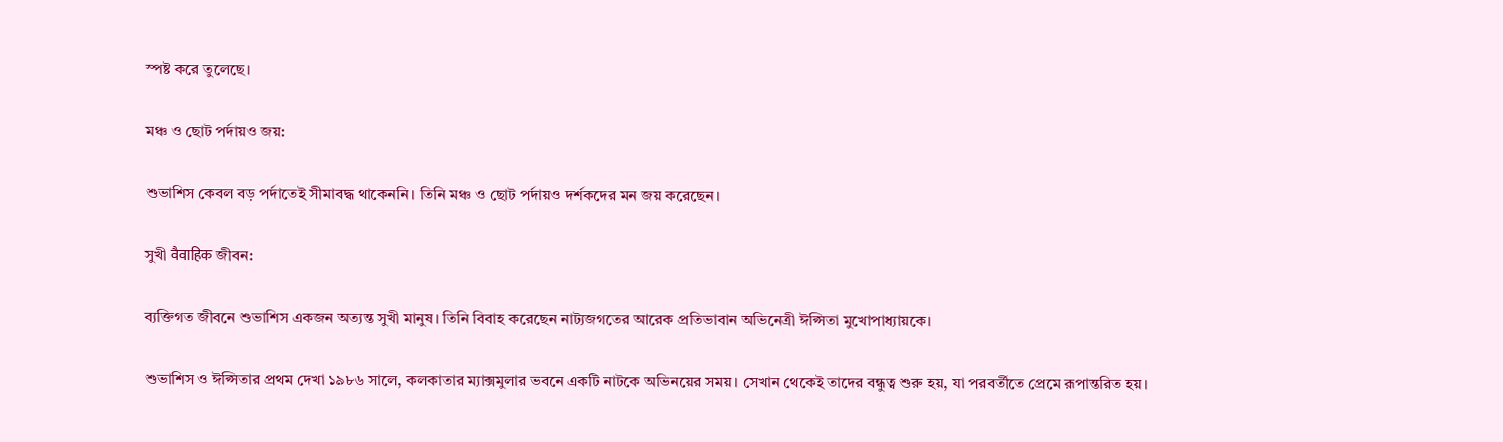স্পষ্ট করে তুলেছে।

মঞ্চ ও ছোট পর্দায়ও জয়:

শুভাশিস কেবল বড় পর্দাতেই সীমাবদ্ধ থাকেননি। তিনি মঞ্চ ও ছোট পর্দায়ও দর্শকদের মন জয় করেছেন।

সুখী वैवाहिक জীবন:

ব্যক্তিগত জীবনে শুভাশিস একজন অত্যন্ত সুখী মানুষ। তিনি বিবাহ করেছেন নাট্যজগতের আরেক প্রতিভাবান অভিনেত্রী ঈপ্সিতা মুখোপাধ্যায়কে।

শুভাশিস ও ঈপ্সিতার প্রথম দেখা ১৯৮৬ সালে, কলকাতার ম্যাক্সমুলার ভবনে একটি নাটকে অভিনয়ের সময়। সেখান থেকেই তাদের বন্ধুত্ব শুরু হয়, যা পরবর্তীতে প্রেমে রূপান্তরিত হয়।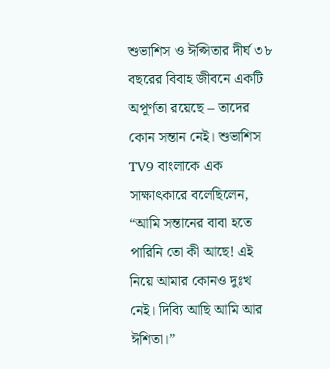শুভাশিস ও ঈপ্সিতার দীর্ঘ ৩৮ বছরের বিবাহ জীবনে একটি অপূর্ণতা রয়েছে – তাদের কোন সন্তান নেই। শুভাশিস TV9 বাংলাকে এক সাক্ষাৎকারে বলেছিলেন, “আমি সন্তানের বাবা হতে পারিনি তো কী আছে! এই নিয়ে আমার কোনও দুঃখ নেই। দিব্যি আছি আমি আর ঈশিতা।”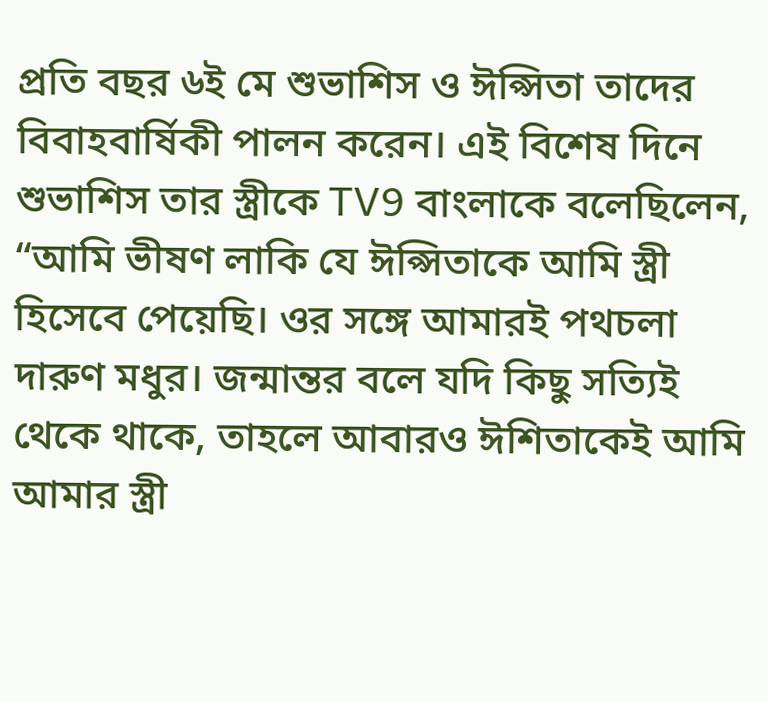প্রতি বছর ৬ই মে শুভাশিস ও ঈপ্সিতা তাদের বিবাহবার্ষিকী পালন করেন। এই বিশেষ দিনে শুভাশিস তার স্ত্রীকে TV9 বাংলাকে বলেছিলেন, “আমি ভীষণ লাকি যে ঈপ্সিতাকে আমি স্ত্রী হিসেবে পেয়েছি। ওর সঙ্গে আমারই পথচলা দারুণ মধুর। জন্মান্তর বলে যদি কিছু সত্যিই থেকে থাকে, তাহলে আবারও ঈশিতাকেই আমি আমার স্ত্রী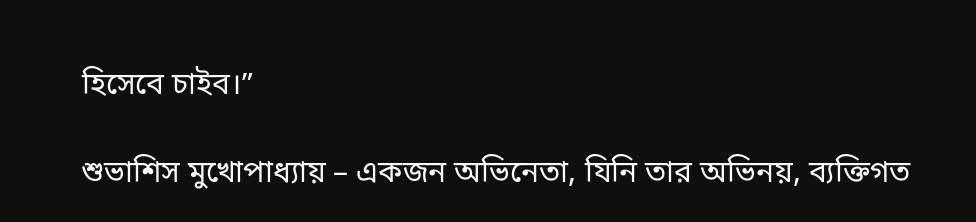হিসেবে চাইব।”

শুভাশিস মুখোপাধ্যায় – একজন অভিনেতা, যিনি তার অভিনয়, ব্যক্তিগত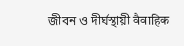জীবন ও দীর্ঘস্থায়ী वैवाहिक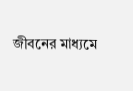জীবনের মাধ্যমে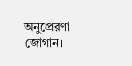অনুপ্রেরণা জোগান।